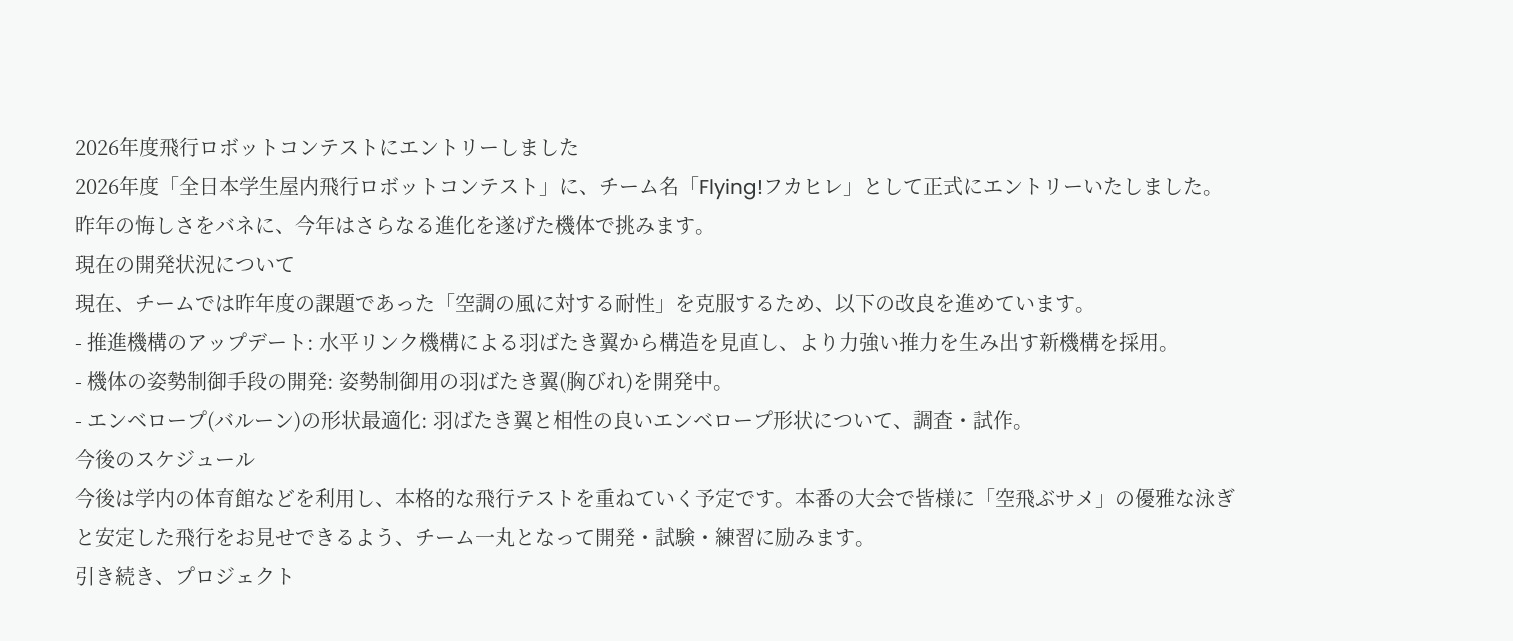2026年度飛行ロボットコンテストにエントリーしました
2026年度「全日本学生屋内飛行ロボットコンテスト」に、チーム名「Flying!フカヒレ」として正式にエントリーいたしました。
昨年の悔しさをバネに、今年はさらなる進化を遂げた機体で挑みます。
現在の開発状況について
現在、チームでは昨年度の課題であった「空調の風に対する耐性」を克服するため、以下の改良を進めています。
- 推進機構のアップデート: 水平リンク機構による羽ばたき翼から構造を見直し、より力強い推力を生み出す新機構を採用。
- 機体の姿勢制御手段の開発: 姿勢制御用の羽ばたき翼(胸びれ)を開発中。
- エンベロープ(バルーン)の形状最適化: 羽ばたき翼と相性の良いエンベロープ形状について、調査・試作。
今後のスケジュール
今後は学内の体育館などを利用し、本格的な飛行テストを重ねていく予定です。本番の大会で皆様に「空飛ぶサメ」の優雅な泳ぎと安定した飛行をお見せできるよう、チーム一丸となって開発・試験・練習に励みます。
引き続き、プロジェクト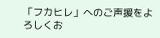「フカヒレ」へのご声援をよろしくお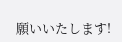願いいたします!